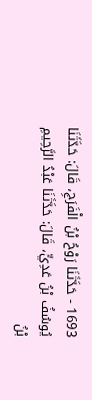1693 - حَدَّثَنَا رَوْحُ بْنُ الْفَرَجِ، قَالَ: حَدَّثَنَا يُوسُفُ بْنُ عَدِيٍّ، قَالَ: حَدَّثَنَا عَبْدُ الرَّحِيمِ بْنُ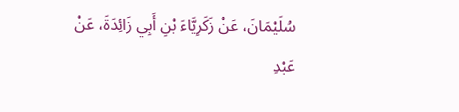سُلَيْمَانَ، عَنْ زَكَرِيَّاءَ بْنِ أَبِي زَائِدَةَ، عَنْ عَبْدِ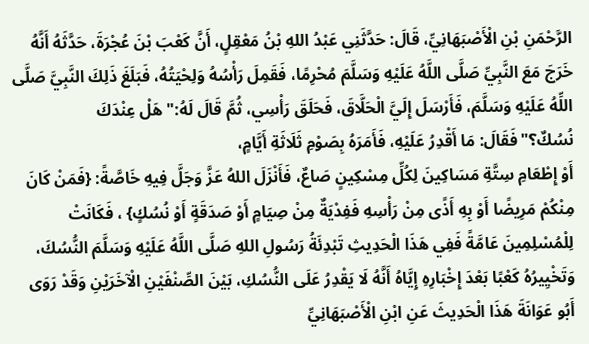الرَّحْمَنِ بْنِ الْأَصْبَهَانِيِّ، قَالَ: حَدَّثَنِي عَبْدُ اللهِ بْنُ مَعْقِلٍ، أَنَّ كَعْبَ بْنَ عُجْرَةَ، حَدَّثَهُ أَنَّهُ خَرَجَ مَعَ النَّبِيِّ صَلَّى اللَّهُ عَلَيْهِ وَسَلَّمَ مُحْرِمًا، فَقَمِلَ رَأْسُهُ وَلِحْيَتُهُ، فَبَلَغَ ذَلِكَ النَّبِيَّ صَلَّى اللِّهُ عَلَيْهِ وَسَلَّمَ، فَأَرْسَلَ إِلَيَّ الْحَلَّاقَ، فَحَلَقَ رَأْسِي، ثُمَّ قَالَ لَهُ:"هَلْ عِنْدَكَ نُسُكٌ؟"فَقَالَ: مَا أَقْدِرُ عَلَيْهِ، فَأَمَرَهُ بِصَوْمِ ثَلَاثَةِ أَيَّامٍ،
أَوْ إِطْعَامِ سِتَّةِ مَسَاكِينَ لِكُلِّ مِسْكِينٍ صَاعٌ، فَأَنْزَلَ اللهُ عَزَّ وَجَلَّ فِيهِ خَاصَّةً: {فَمَنْ كَانَ مِنْكُمْ مَرِيضًا أَوْ بِهِ أَذًى مِنْ رَأْسِهِ فَفِدْيَةٌ مِنْ صِيَامٍ أَوْ صَدَقَةٍ أَوْ نُسُكٍ} ، فَكَانَتْ لِلْمُسْلِمِينَ عَامَّةً فَفِي هَذَا الْحَدِيثِ تَبْدِئَةُ رَسُولِ اللهِ صَلَّى اللَّهُ عَلَيْهِ وَسَلَّمَ النُّسُكَ، وَتَخْيِيرُهُ كَعْبًا بَعْدَ إِخْبَارِهِ إِيَّاهُ أَنَّهُ لَا يَقْدِرُ عَلَى النُّسُكِ، بَيْنَ الصِّنْفَيْنِ الْآخَرَيْنِ وَقَدْ رَوَى أَبُو عَوَانَةَ هَذَا الْحَدِيثَ عَنِ ابْنِ الْأَصْبَهَانِيِّ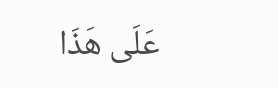عَلَى هَذَا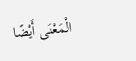الْمَعْنَى أَيْضًا